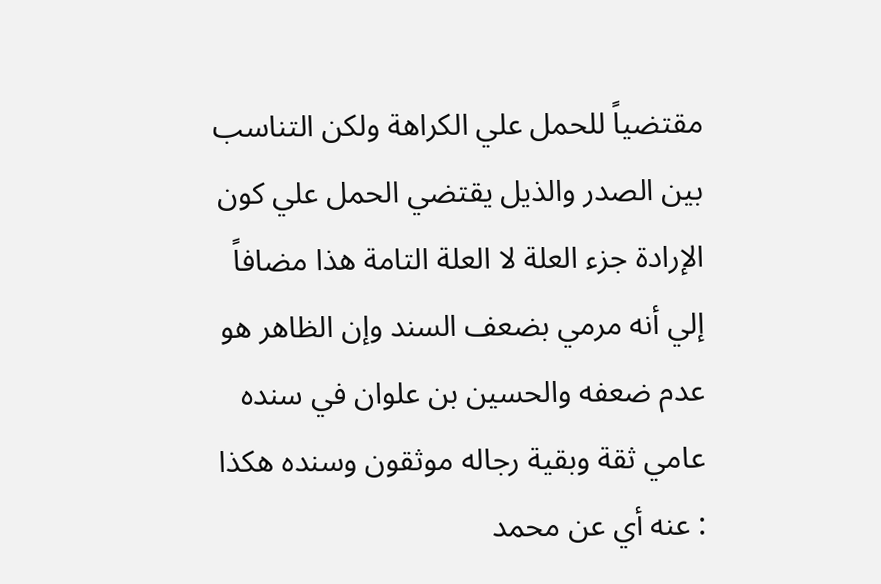مقتضياً للحمل علي الكراهة ولكن التناسب بين الصدر والذيل يقتضي الحمل علي كون الإرادة جزء العلة لا العلة التامة هذا مضافاً إلي أنه مرمي بضعف السند وإن الظاهر هو عدم ضعفه والحسين بن علوان في سنده عامي ثقة وبقية رجاله موثقون وسنده هكذا : عنه أي عن محمد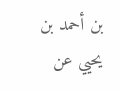بن أحمد بن يحيي عن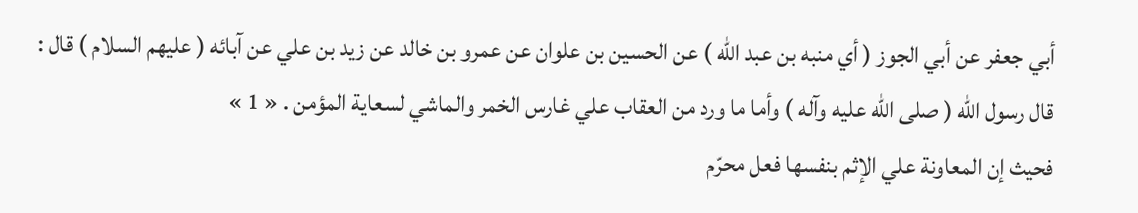أبي جعفر عن أبي الجوز ( أي منبه بن عبد الله ) عن الحسين بن علوان عن عمرو بن خالد عن زيد بن علي عن آبائه ( عليهم السلام ) قال : قال رسول الله ( صلى الله عليه وآله ) وأما ما ورد من العقاب علي غارس الخمر والماشي لسعاية المؤمن . « 1 »
فحيث إن المعاونة علي الإثم بنفسها فعل محرّم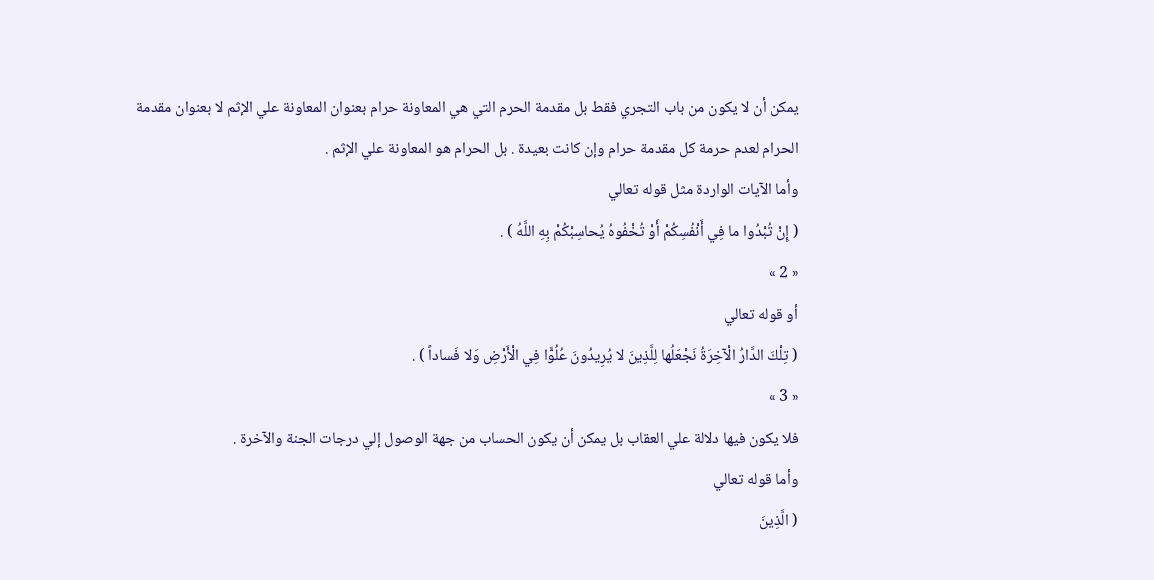يمكن أن لا يكون من باب التجري فقط بل مقدمة الحرم التي هي المعاونة حرام بعنوان المعاونة علي الإثم لا بعنوان مقدمة الحرام لعدم حرمة كل مقدمة حرام وإن كانت بعيدة . بل الحرام هو المعاونة علي الإثم .
وأما الآيات الواردة مثل قوله تعالي
( إِنْ تُبْدُوا ما فِي أَنْفُسِكُمْ أَوْ تُخْفُوهُ يُحاسِبْكُمْ بِهِ اللَّهُ ) .
« 2 »
أو قوله تعالي
( تِلْكَ الدَّارُ الْآخِرَةُ نَجْعَلُها لِلَّذِينَ لا يُرِيدُونَ عُلُوًّا فِي الْأَرْضِ وَلا فَساداً ) .
« 3 »
فلا يكون فيها دلالة علي العقاب بل يمكن أن يكون الحساب من جهة الوصول إلي درجات الجنة والآخرة .
وأما قوله تعالي
( الَّذِينَ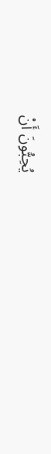يُحِبُّونَ أَنْ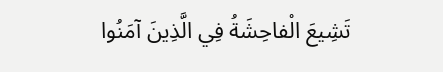تَشِيعَ الْفاحِشَةُ فِي الَّذِينَ آمَنُوا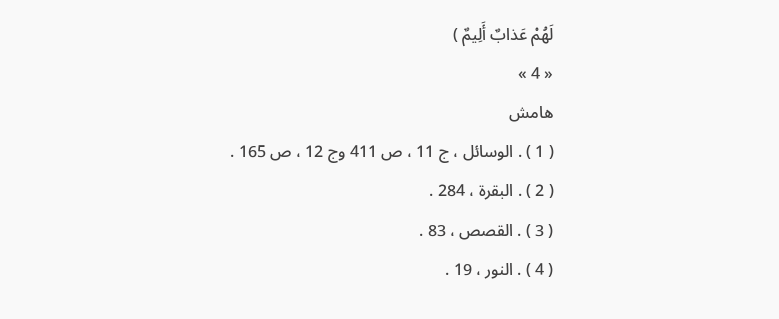لَهُمْ عَذابٌ أَلِيمٌ )
« 4 »
هامش
( 1 ) . الوسائل ، ج 11 ، ص 411 وج 12 ، ص 165 .
( 2 ) . البقرة ، 284 .
( 3 ) . القصص ، 83 .
( 4 ) . النور ، 19 .